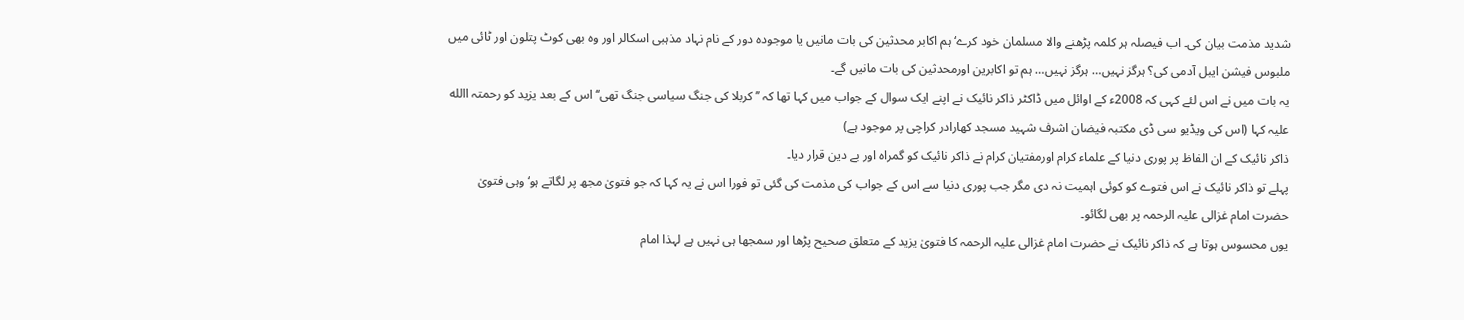شدید مذمت بیان کی۔ اب فیصلہ ہر کلمہ پڑھنے والا مسلمان خود کرے‘ ہم اکابر محدثین کی بات مانیں یا موجودہ دور کے نام نہاد مذہبی اسکالر اور وہ بھی کوٹ پتلون اور ٹائی میں ملبوس فیشن ایبل آدمی کی؟ ہرگز نہیں… ہرگز نہیں… ہم تو اکابرین اورمحدثین کی بات مانیں گے۔
یہ بات میں نے اس لئے کہی کہ 2008ء کے اوائل میں ڈاکٹر ذاکر نائیک نے اپنے ایک سوال کے جواب میں کہا تھا کہ ’’کربلا کی جنگ سیاسی جنگ تھی‘‘ اس کے بعد یزید کو رحمتہ االله علیہ کہا (اس کی ویڈیو سی ڈی مکتبہ فیضان اشرف شہید مسجد کھارادر کراچی پر موجود ہے)
ذاکر نائیک کے ان الفاظ پر پوری دنیا کے علماء کرام اورمفتیان کرام نے ذاکر نائیک کو گمراہ اور بے دین قرار دیا۔
پہلے تو ذاکر نائیک نے اس فتوے کو کوئی اہمیت نہ دی مگر جب پوری دنیا سے اس کے جواب کی مذمت کی گئی تو فورا اس نے یہ کہا کہ جو فتویٰ مجھ پر لگاتے ہو‘ وہی فتویٰ حضرت امام غزالی علیہ الرحمہ پر بھی لگائو۔
یوں محسوس ہوتا ہے کہ ذاکر نائیک نے حضرت امام غزالی علیہ الرحمہ کا فتویٰ یزید کے متعلق صحیح پڑھا اور سمجھا ہی نہیں ہے لہذا امام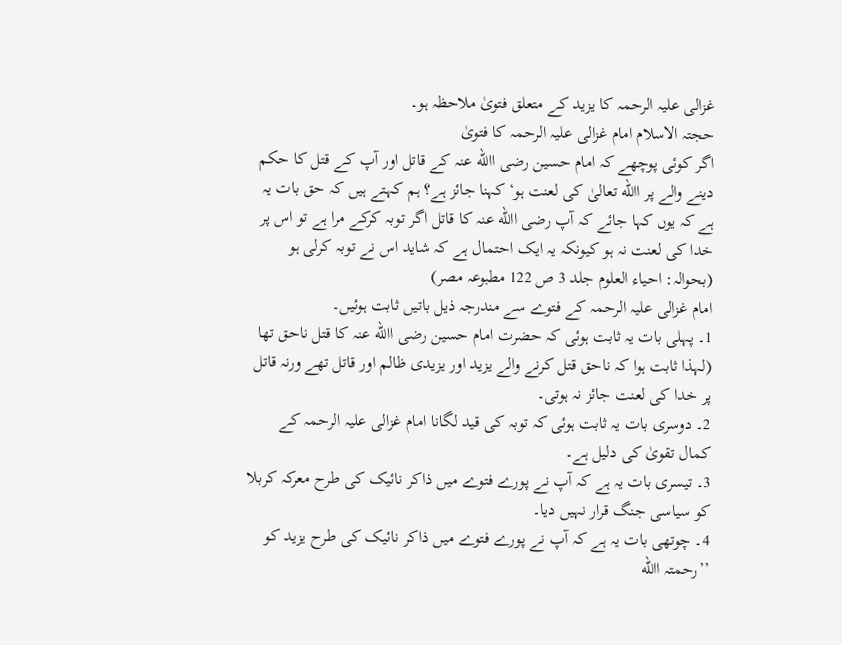غزالی علیہ الرحمہ کا یزید کے متعلق فتویٰ ملاحظہ ہو۔
حجتہ الاسلام امام غزالی علیہ الرحمہ کا فتویٰ
اگر کوئی پوچھے کہ امام حسین رضی االله عنہ کے قاتل اور آپ کے قتل کا حکم دینے والے پر االله تعالیٰ کی لعنت ہو‘ کہنا جائز ہے؟ ہم کہتے ہیں کہ حق بات یہ ہے کہ یوں کہا جائے کہ آپ رضی االله عنہ کا قاتل اگر توبہ کرکے مرا ہے تو اس پر خدا کی لعنت نہ ہو کیونکہ یہ ایک احتمال ہے کہ شاید اس نے توبہ کرلی ہو (بحوالہ: احیاء العلوم جلد 3 ص 122 مطبوعہ مصر)
امام غزالی علیہ الرحمہ کے فتوے سے مندرجہ ذیل باتیں ثابت ہوئیں۔
1۔ پہلی بات یہ ثابت ہوئی کہ حضرت امام حسین رضی االله عنہ کا قتل ناحق تھا (لہذا ثابت ہوا کہ ناحق قتل کرنے والے یزید اور یزیدی ظالم اور قاتل تھے ورنہ قاتل پر خدا کی لعنت جائز نہ ہوتی۔
2۔ دوسری بات یہ ثابت ہوئی کہ توبہ کی قید لگانا امام غزالی علیہ الرحمہ کے کمال تقویٰ کی دلیل ہے۔
3۔ تیسری بات یہ ہے کہ آپ نے پورے فتوے میں ذاکر نائیک کی طرح معرکہ کربلا کو سیاسی جنگ قرار نہیں دیا۔
4۔ چوتھی بات یہ ہے کہ آپ نے پورے فتوے میں ذاکر نائیک کی طرح یزید کو ’’رحمتہ االله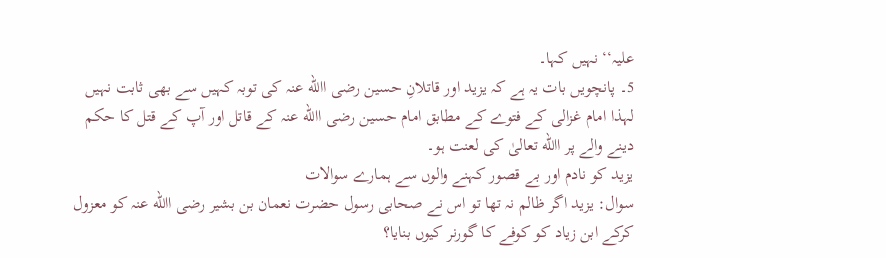علیہ‘‘ نہیں کہا۔
5۔ پانچویں بات یہ ہے کہ یزید اور قاتلانِ حسین رضی االله عنہ کی توبہ کہیں سے بھی ثابت نہیں لہذا امام غزالی کے فتوے کے مطابق امام حسین رضی االله عنہ کے قاتل اور آپ کے قتل کا حکم دینے والے پر االله تعالیٰ کی لعنت ہو۔
یزید کو نادم اور بے قصور کہنے والوں سے ہمارے سوالات
سوال: یزید اگر ظالم نہ تھا تو اس نے صحابی رسول حضرت نعمان بن بشیر رضی االله عنہ کو معزول کرکے ابن زیاد کو کوفے کا گورنر کیوں بنایا؟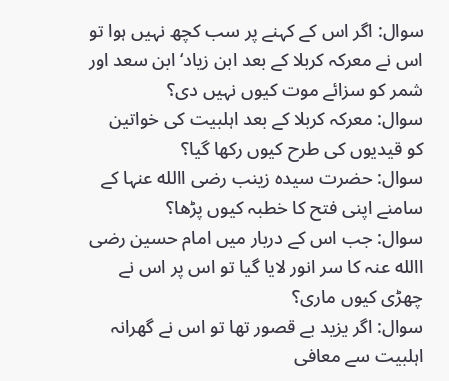سوال: اگر اس کے کہنے پر سب کچھ نہیں ہوا تو اس نے معرکہ کربلا کے بعد ابن زیاد‘ ابن سعد اور شمر کو سزائے موت کیوں نہیں دی؟
سوال: معرکہ کربلا کے بعد اہلبیت کی خواتین کو قیدیوں کی طرح کیوں رکھا گیا؟
سوال: حضرت سیدہ زینب رضی االله عنہا کے سامنے اپنی فتح کا خطبہ کیوں پڑھا؟
سوال: جب اس کے دربار میں امام حسین رضی االله عنہ کا سر انور لایا گیا تو اس پر اس نے چھڑی کیوں ماری؟
سوال: اگر یزید بے قصور تھا تو اس نے گھرانہ اہلبیت سے معافی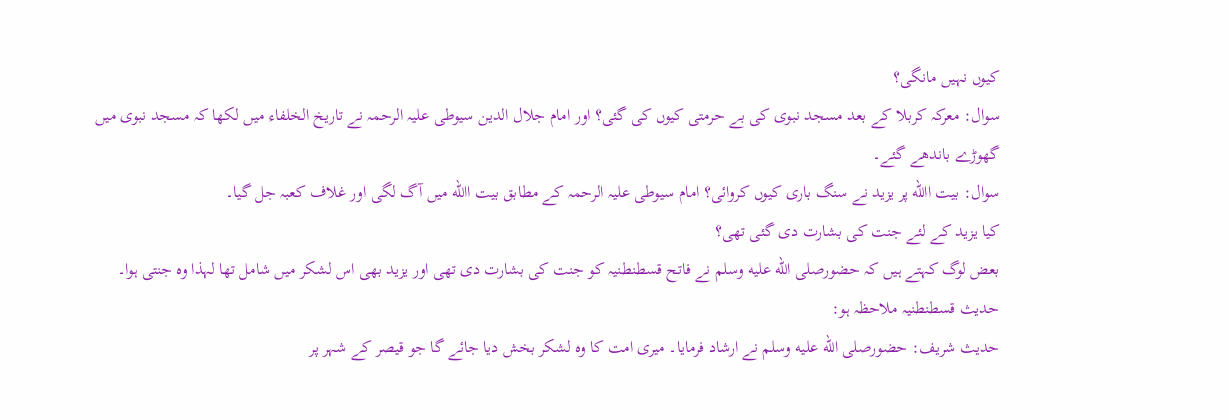کیوں نہیں مانگی؟
سوال: معرکہ کربلا کے بعد مسجد نبوی کی بے حرمتی کیوں کی گئی؟ اور امام جلال الدین سیوطی علیہ الرحمہ نے تاریخ الخلفاء میں لکھا کہ مسجد نبوی میں گھوڑے باندھے گئے۔
سوال: بیت االله پر یزید نے سنگ باری کیوں کروائی؟ امام سیوطی علیہ الرحمہ کے مطابق بیت االله میں آگ لگی اور غلاف کعبہ جل گیا۔
کیا یزید کے لئے جنت کی بشارت دی گئی تھی؟
بعض لوگ کہتے ہیں کہ حضورصلى الله عليه وسلم نے فاتح قسطنطنیہ کو جنت کی بشارت دی تھی اور یزید بھی اس لشکر میں شامل تھا لہذا وہ جنتی ہوا۔
حدیث قسطنطنیہ ملاحظہ ہو:
حدیث شریف: حضورصلى الله عليه وسلم نے ارشاد فرمایا۔ میری امت کا وہ لشکر بخش دیا جائے گا جو قیصر کے شہر پر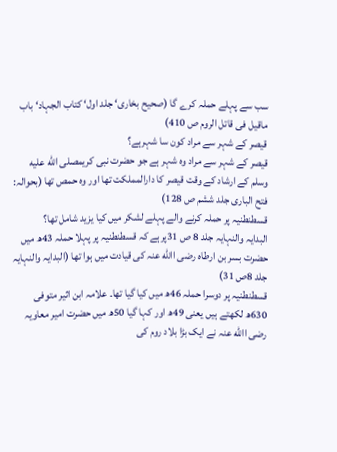سب سے پہلے حملہ کرے گا (صحیح بخاری‘ جلد اول‘ کتاب الجہاد‘ باب ماقیل فی قاتل الروم ص 410)
قیصر کے شہر سے مراد کون سا شہرہے؟
قیصر کے شہر سے مراد وہ شہر ہے جو حضرت نبی کریمصلى الله عليه وسلم کے ارشاد کے وقت قیصر کا دارالمملکت تھا اور وہ حمص تھا (بحوالہ: فتح الباری جلد ششم ص 128)
قسطنطنیہ پر حملہ کرنے والے پہلے لشکر میں کیا یزید شامل تھا؟
البدایہ والنہایہ جلد 8 ص 31پرہے کہ قسطنطنیہ پر پہلا حملہ 43ھ میں حضرت بسر بن ارطاہ رضی االله عنہ کی قیادت میں ہوا تھا (البدایہ والنہایہ جلد 8ص 31)
قسطنطنیہ پر دوسرا حملہ 46ھ میں کیا گیا تھا۔ علامہ ابن اثیر متوفی 630ھ لکھتے ہیں یعنی 49ھ اور کہا گیا 50ھ میں حضرت امیر معاویہ رضی االله عنہ نے ایک بڑا بلاد روم کی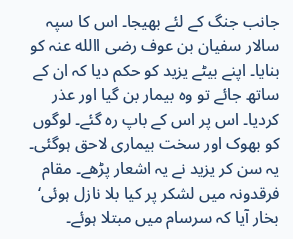جانب جنگ کے لئے بھیجا۔ اس کا سپہ سالار سفیان بن عوف رضی االله عنہ کو بنایا۔ اپنے بیٹے یزید کو حکم دیا کہ ان کے ساتھ جائے تو وہ بیمار بن گیا اور عذر کردیا۔ اس پر اس کے باپ رہ گئے۔ لوگوں کو بھوک اور سخت بیماری لاحق ہوگئی۔ یہ سن کر یزید نے یہ اشعار پڑھے۔ مقام فرقدونہ میں لشکر پر کیا بلا نازل ہوئی‘ بخار آیا کہ سرسام میں مبتلا ہوئے۔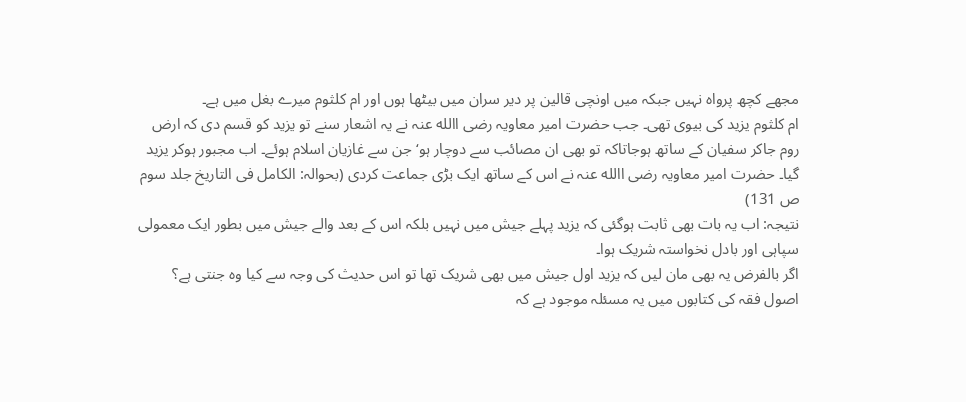مجھے کچھ پرواہ نہیں جبکہ میں اونچی قالین پر دیر سران میں بیٹھا ہوں اور ام کلثوم میرے بغل میں ہے۔
ام کلثوم یزید کی بیوی تھی۔ جب حضرت امیر معاویہ رضی االله عنہ نے یہ اشعار سنے تو یزید کو قسم دی کہ ارض روم جاکر سفیان کے ساتھ ہوجاتاکہ تو بھی ان مصائب سے دوچار ہو‘ جن سے غازیان اسلام ہوئے۔ اب مجبور ہوکر یزید گیا۔ حضرت امیر معاویہ رضی االله عنہ نے اس کے ساتھ ایک بڑی جماعت کردی (بحوالہ: الکامل فی التاریخ جلد سوم ص 131)
نتیجہ: اب یہ بات بھی ثابت ہوگئی کہ یزید پہلے جیش میں نہیں بلکہ اس کے بعد والے جیش میں بطور ایک معمولی سپاہی اور بادل نخواستہ شریک ہوا۔
اگر بالفرض یہ بھی مان لیں کہ یزید اول جیش میں بھی شریک تھا تو اس حدیث کی وجہ سے کیا وہ جنتی ہے؟
اصول فقہ کی کتابوں میں یہ مسئلہ موجود ہے کہ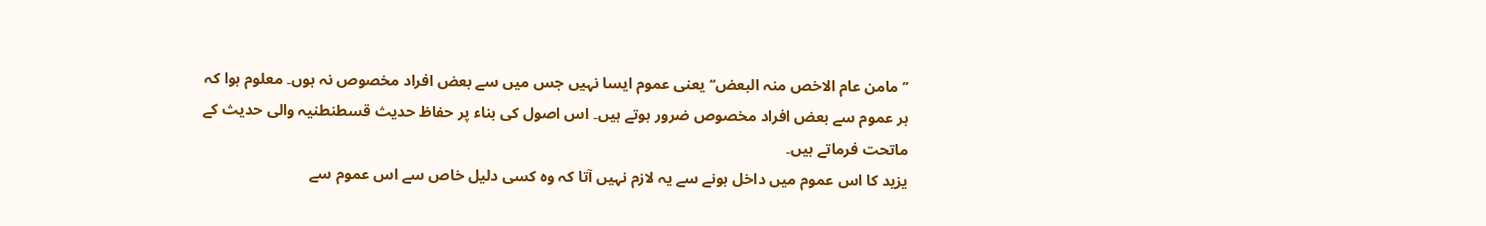’’مامن عام الاخص منہ البعض‘‘ یعنی عموم ایسا نہیں جس میں سے بعض افراد مخصوص نہ ہوں۔ معلوم ہوا کہ ہر عموم سے بعض افراد مخصوص ضرور ہوتے ہیں۔ اس اصول کی بناء پر حفاظ حدیث قسطنطنیہ والی حدیث کے ماتحت فرماتے ہیں۔
یزید کا اس عموم میں داخل ہونے سے یہ لازم نہیں آتا کہ وہ کسی دلیل خاص سے اس عموم سے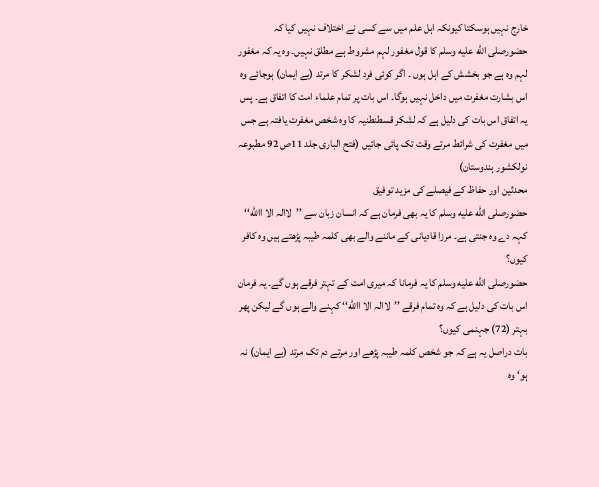خارج نہیں ہوسکتا کیونکہ اہل علم میں سے کسی نے اختلاف نہیں کیا کہ حضورصلى الله عليه وسلم کا قول مغفور لہم مشروط ہے مطلق نہیں۔ وہ یہ کہ مغفور لہم وہ ہے جو بخشش کے اہل ہوں ۔ اگر کوئی فرد لشکر کا مرتد (بے ایمان) ہوجائے وہ اس بشارت مغفرت میں داخل نہیں ہوگا۔ اس بات پر تمام علماء امت کا اتفاق ہے۔ پس یہ اتفاق اس بات کی دلیل ہے کہ لشکر قسطنطنیہ کا وہ شخص مغفرت یافتہ ہے جس میں مغفرت کی شرائط مرتے وقت تک پائی جائیں (فتح الباری جلد 11ص 92 مطبوعہ نولکشور ہندوستان)
محدثین اور حفاظ کے فیصلے کی مزید توفیق
حضورصلى الله عليه وسلم کا یہ بھی فرمان ہے کہ انسان زبان سے ’’لاالہ الا االله‘‘ کہہ دے وہ جنتی ہے۔ مرزا قادیانی کے ماننے والے بھی کلمہ طیبہ پڑھتے ہیں وہ کافر کیوں؟
حضورصلى الله عليه وسلم کا یہ فرمانا کہ میری امت کے تہتر فرقے ہوں گے۔ یہ فرمان اس بات کی دلیل ہے کہ وہ تمام فرقے ’’لاالہ الا االله‘‘ کہنے والے ہوں گے لیکن پھر بہتر (72) جہنمی کیوں؟
بات دراصل یہ ہے کہ جو شخص کلمہ طیبہ پڑھے اور مرتے دم تک مرتد (بے ایمان) نہ ہو‘ وہ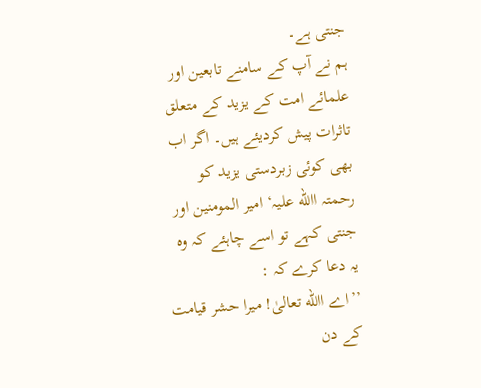جنتی ہے۔
ہم نے آپ کے سامنے تابعین اور علمائے امت کے یزید کے متعلق تاثرات پیش کردیئے ہیں۔ اگر اب بھی کوئی زبردستی یزید کو رحمتہ االله علیہ‘ امیر المومنین اور جنتی کہے تو اسے چاہئے کہ وہ یہ دعا کرے کہ :
’’اے االله تعالیٰ! میرا حشر قیامت کے دن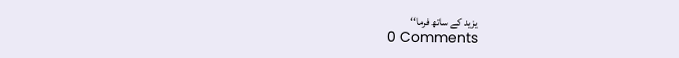یزید کے ساتھ فرما‘‘
0 Comments